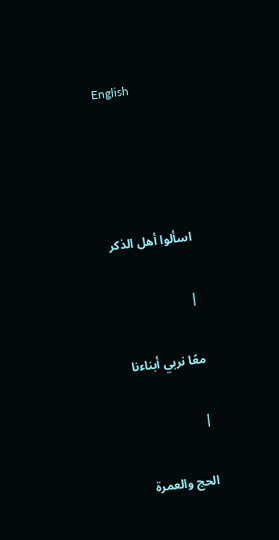English




اسألوا أهل الذكر

|

معًا نربي أبناءنا

|

الحج والعمرة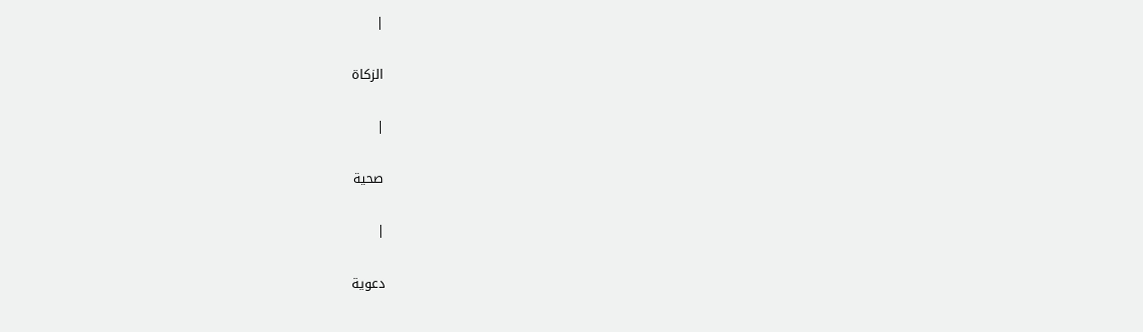|

الزكاة

|

صحية

|

دعوية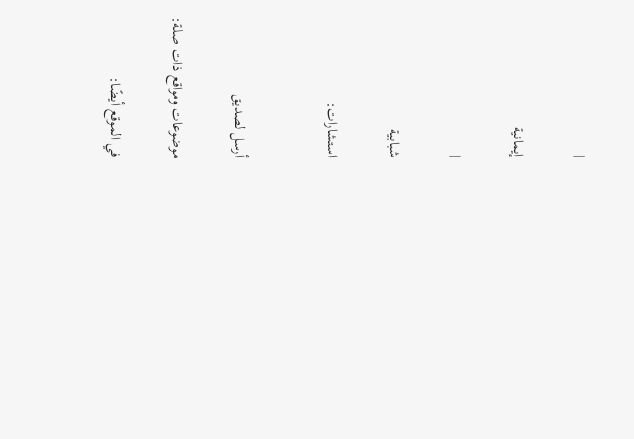|

إيمانية

|

شبابية

استشارات:


أرسل لصديق

موضوعات ومواقع ذات صلة:

في الموقع أيضًا: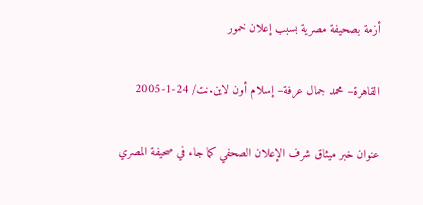أزمة بصحيفة مصرية بسبب إعلان خمور

القاهرة– محمد جمال عرفة– إسلام أون لاين.نت/ 24-1-2005

عنوان خبر ميثاق شرف الإعلان الصحفي كما جاء في صحيفة المصري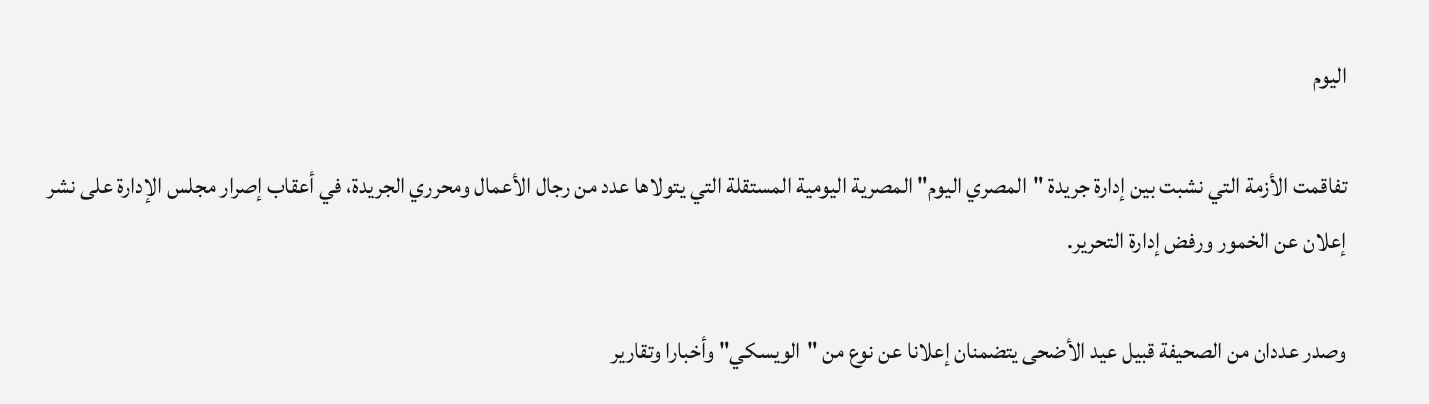اليوم

تفاقمت الأزمة التي نشبت بين إدارة جريدة "المصري اليوم" المصرية اليومية المستقلة التي يتولاها عدد من رجال الأعمال ومحرري الجريدة، في أعقاب إصرار مجلس الإدارة على نشر إعلان عن الخمور ورفض إدارة التحرير.

وصدر عددان من الصحيفة قبيل عيد الأضحى يتضمنان إعلانا عن نوع من "الويسكي" وأخبارا وتقارير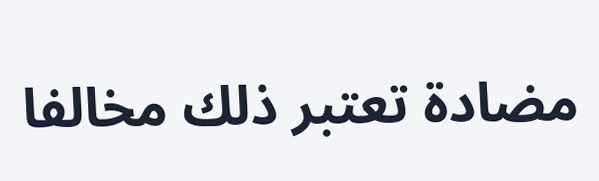مضادة تعتبر ذلك مخالفا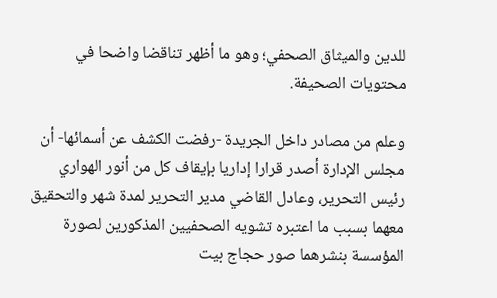للدين والميثاق الصحفي؛ وهو ما أظهر تناقضا واضحا في محتويات الصحيفة.

وعلم من مصادر داخل الجريدة -رفضت الكشف عن أسمائها- أن مجلس الإدارة أصدر قرارا إداريا بإيقاف كل من أنور الهواري رئيس التحرير، وعادل القاضي مدير التحرير لمدة شهر والتحقيق معهما بسبب ما اعتبره تشويه الصحفيين المذكورين لصورة المؤسسة بنشرهما صور حجاج بيت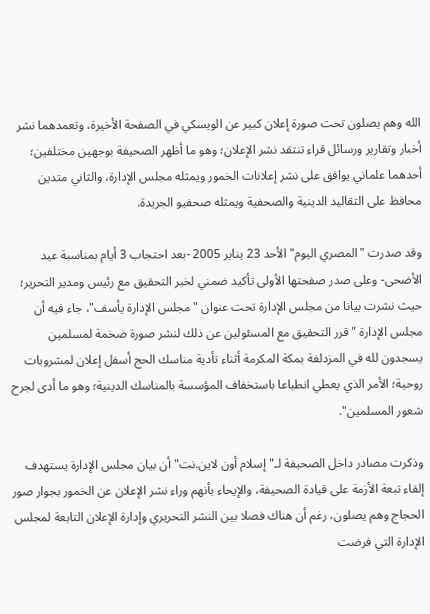الله وهم يصلون تحت صورة إعلان كبير عن الويسكي في الصفحة الأخيرة، وتعمدهما نشر أخبار وتقارير ورسائل قراء تنتقد نشر الإعلان؛ وهو ما أظهر الصحيفة بوجهين مختلفين؛ أحدهما علماني يوافق على نشر إعلانات الخمور ويمثله مجلس الإدارة، والثاني متدين محافظ على التقاليد الدينية والصحفية ويمثله صحفيو الجريدة.

وقد صدرت "المصري اليوم" الأحد 23 يناير 2005 -بعد احتجاب 3 أيام بمناسبة عيد الأضحى- وعلى صدر صفحتها الأولى تأكيد ضمني لخبر التحقيق مع رئيس ومدير التحرير؛ حيث نشرت بيانا من مجلس الإدارة تحت عنوان "مجلس الإدارة يأسف"، جاء فيه أن مجلس الإدارة "قرر التحقيق مع المسئولين عن ذلك لنشر صورة ضخمة لمسلمين يسجدون لله في المزدلفة بمكة المكرمة أثناء تأدية مناسك الحج أسفل إعلان لمشروبات روحية؛ الأمر الذي يعطي انطباعا باستخفاف المؤسسة بالمناسك الدينية؛ وهو ما أدى لجرح شعور المسلمين".

وذكرت مصادر داخل الصحيفة لـ"إسلام أون لاين.نت" أن بيان مجلس الإدارة يستهدف إلقاء تبعة الأزمة على قيادة الصحيفة، والإيحاء بأنهم وراء نشر الإعلان عن الخمور بجوار صور الحجاج وهم يصلون، رغم أن هناك فصلا بين النشر التحريري وإدارة الإعلان التابعة لمجلس الإدارة التي فرضت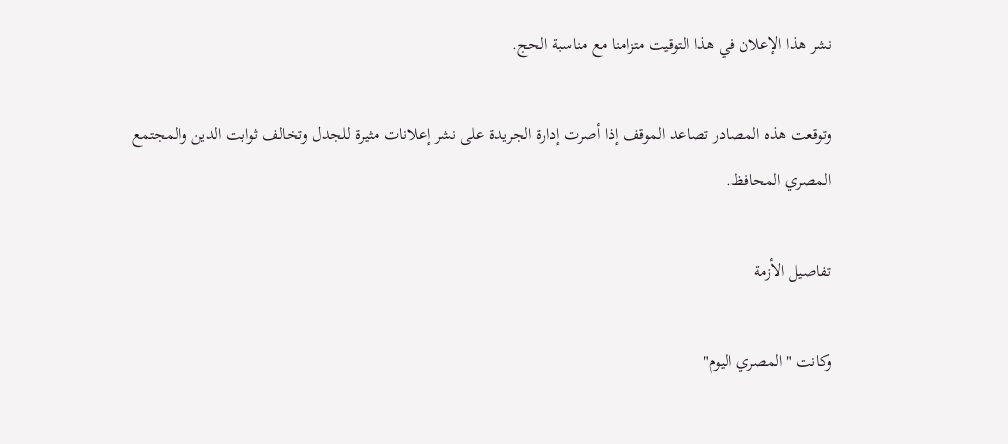نشر هذا الإعلان في هذا التوقيت متزامنا مع مناسبة الحج.

وتوقعت هذه المصادر تصاعد الموقف إذا أصرت إدارة الجريدة على نشر إعلانات مثيرة للجدل وتخالف ثوابت الدين والمجتمع المصري المحافظ.

تفاصيل الأزمة

وكانت "المصري اليوم"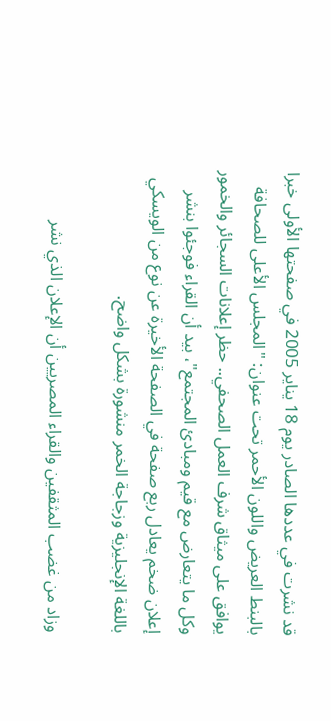قد نشرت في عددها الصادر يوم 18 يناير 2005 في صفحتها الأولى خبرا بالبنط العريض واللون الأحمر تحت عنوان: "المجلس الأعلى للصحافة يوافق على ميثاق شرف العمل الصحفي.. حظر إعلانات السجائر والخمور وكل ما يتعارض مع قيم ومبادئ المجتمع"، بيد أن القراء فوجئوا بنشر إعلان ضخم يعادل ربع صفحة في الصفحة الأخيرة عن نوع من الويسكي باللغة الإنجليزية وزجاجة الخمر منشورة بشكل واضح.

وزاد من غضب المثقفين والقراء المصريين أن الإعلان الذي نشر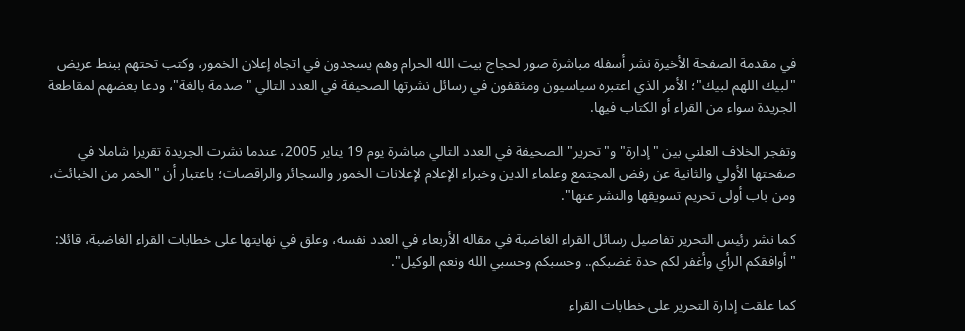في مقدمة الصفحة الأخيرة نشر أسفله مباشرة صور لحجاج بيت الله الحرام وهم يسجدون في اتجاه إعلان الخمور، وكتب تحتهم ببنط عريض "لبيك اللهم لبيك"؛ الأمر الذي اعتبره سياسيون ومثقفون في رسائل نشرتها الصحيفة في العدد التالي "صدمة بالغة"، ودعا بعضهم لمقاطعة الجريدة سواء من القراء أو الكتاب فيها.

وتفجر الخلاف العلني بين "إدارة" و"تحرير" الصحيفة في العدد التالي مباشرة يوم 19 يناير 2005، عندما نشرت الجريدة تقريرا شاملا في صفحتها الأولي والثانية عن رفض المجتمع وعلماء الدين وخبراء الإعلام لإعلانات الخمور والسجائر والراقصات؛ باعتبار أن "الخمر من الخبائث، ومن باب أولى تحريم تسويقها والنشر عنها".

كما نشر رئيس التحرير تفاصيل رسائل القراء الغاضبة في مقاله الأربعاء في العدد نفسه، وعلق في نهايتها على خطابات القراء الغاضبة، قائلا: "أوافقكم الرأي وأغفر لكم حدة غضبكم.. وحسبكم وحسبي الله ونعم الوكيل".

كما علقت إدارة التحرير على خطابات القراء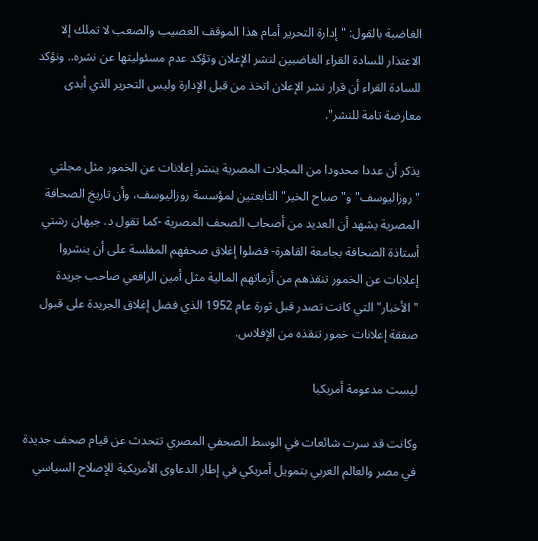الغاضبة بالقول: "إدارة التحرير أمام هذا الموقف العصيب والصعب لا تملك إلا الاعتذار للسادة القراء الغاضبين لنشر الإعلان وتؤكد عدم مسئوليتها عن نشره.. ونؤكد للسادة القراء أن قرار نشر الإعلان اتخذ من قبل الإدارة وليس التحرير الذي أبدى معارضة تامة للنشر".

يذكر أن عددا محدودا من المجلات المصرية ينشر إعلانات عن الخمور مثل مجلتي "روزاليوسف" و"صباح الخير" التابعتين لمؤسسة روزاليوسف، وأن تاريخ الصحافة المصرية يشهد أن العديد من أصحاب الصحف المصرية -كما تقول د. جيهان رشتي أستاذة الصحافة بجامعة القاهرة- فضلوا إغلاق صحفهم المفلسة على أن ينشروا إعلانات عن الخمور تنقذهم من أزماتهم المالية مثل أمين الرافعي صاحب جريدة "الأخبار" التي كانت تصدر قبل ثورة عام 1952 الذي فضل إغلاق الجريدة على قبول صفقة إعلانات خمور تنقذه من الإفلاس.

ليست مدعومة أمريكيا

وكانت قد سرت شائعات في الوسط الصحفي المصري تتحدث عن قيام صحف جديدة في مصر والعالم العربي بتمويل أمريكي في إطار الدعاوى الأمريكية للإصلاح السياسي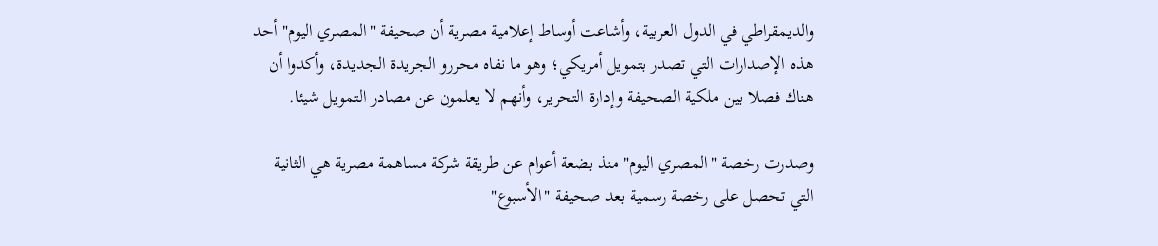والديمقراطي في الدول العربية، وأشاعت أوساط إعلامية مصرية أن صحيفة "المصري اليوم" أحد هذه الإصدارات التي تصدر بتمويل أمريكي؛ وهو ما نفاه محررو الجريدة الجديدة، وأكدوا أن هناك فصلا بين ملكية الصحيفة وإدارة التحرير، وأنهم لا يعلمون عن مصادر التمويل شيئا.

وصدرت رخصة "المصري اليوم" منذ بضعة أعوام عن طريقة شركة مساهمة مصرية هي الثانية التي تحصل على رخصة رسمية بعد صحيفة "الأسبوع"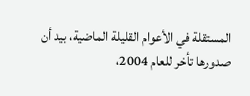المستقلة في الأعوام القليلة الماضية، بيد أن صدورها تأخر للعام 2004،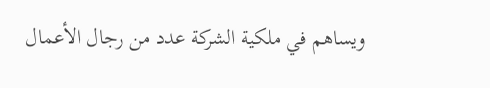ويساهم في ملكية الشركة عدد من رجال الأعمال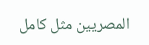المصريين مثل كامل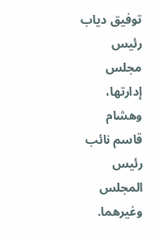توفيق دياب رئيس مجلس إدارتها، وهشام قاسم نائب رئيس المجلس وغيرهما.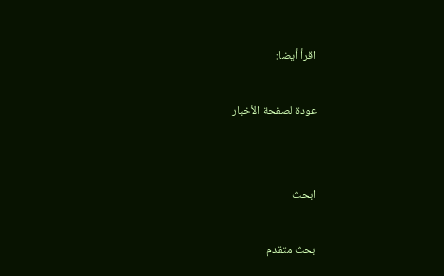اقرأ أيضا:

عودة لصفحة الأخبار


ابحث

بحث متقدم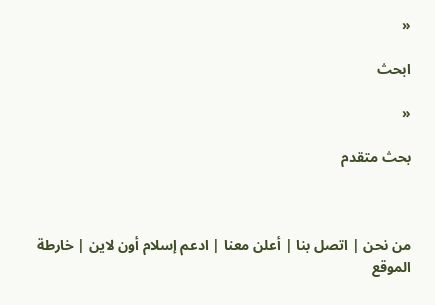«

ابحث

«

بحث متقدم



من نحن | اتصل بنا | أعلن معنا | ادعم إسلام أون لاين | خارطة الموقع